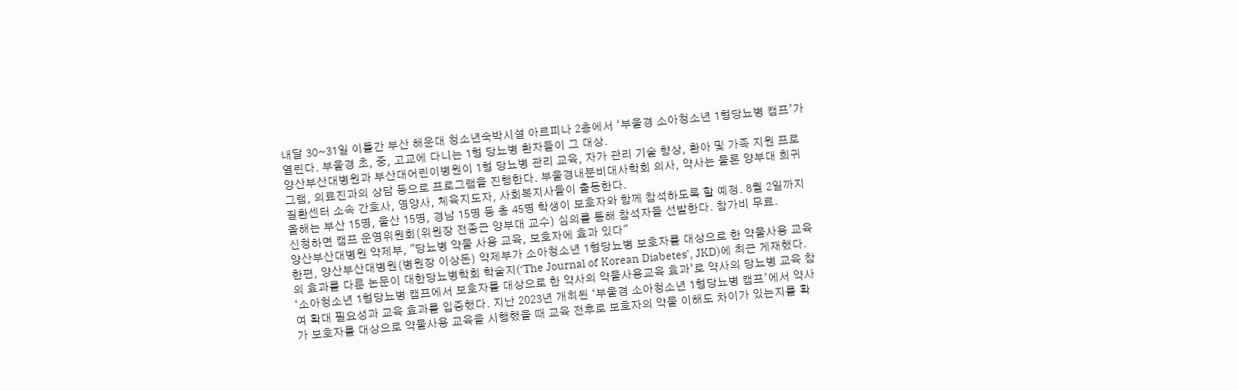내달 30~31일 이틀간 부산 해운대 청소년숙박시설 아르피나 2층에서 ‘부울경 소아청소년 1형당뇨병 캠프’가 열린다. 부울경 초, 중, 고교에 다니는 1형 당뇨병 환자들이 그 대상.
양산부산대병원과 부산대어린이병원이 1형 당뇨병 관리 교육, 자가 관리 기술 향상, 환아 및 가족 지원 프로그램, 의료진과의 상담 등으로 프로그램을 진행한다. 부울경내분비대사학회 의사, 약사는 물론 양부대 희귀질환센터 소속 간호사, 영양사, 체육지도자, 사회복지사들이 출동한다.
올해는 부산 15명, 울산 15명, 경남 15명 등 총 45명 학생이 보호자와 함께 참석하도록 할 예정. 8월 2일까지 신청하면 캠프 운영위원회(위원장 전종근 양부대 교수) 심의를 통해 참석자들 선발한다. 참가비 무료.
양산부산대병원 약제부, "당뇨병 약물 사용 교육, 보호자에 효과 있다"
한편, 양산부산대병원(병원장 이상돈) 약제부가 소아청소년 1형당뇨병 보호자를 대상으로 한 약물사용 교육의 효과를 다룬 논문이 대한당뇨병학회 학술지(‘The Journal of Korean Diabetes', JKD)에 최근 게재했다.
‘소아청소년 1형당뇨병 캠프에서 보호자를 대상으로 한 약사의 약물사용교육 효과’로 약사의 당뇨병 교육 참여 확대 필요성과 교육 효과를 입증했다. 지난 2023년 개최된 ‘부울경 소아청소년 1형당뇨병 캠프’에서 약사가 보호자를 대상으로 약물사용 교육을 시행했을 때 교육 전후로 보호자의 약물 이해도 차이가 있는지를 확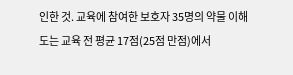인한 것. 교육에 참여한 보호자 35명의 약물 이해도는 교육 전 평균 17점(25점 만점)에서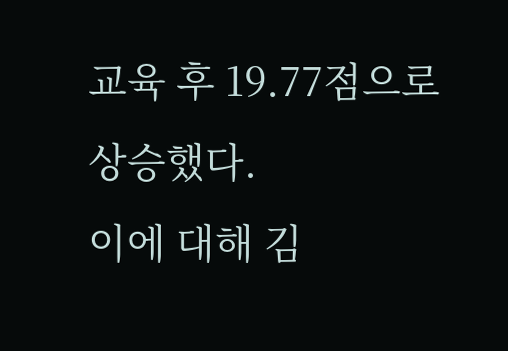교육 후 19.77점으로 상승했다.
이에 대해 김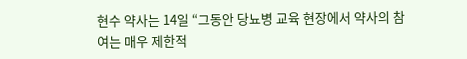현수 약사는 14일 “그동안 당뇨병 교육 현장에서 약사의 참여는 매우 제한적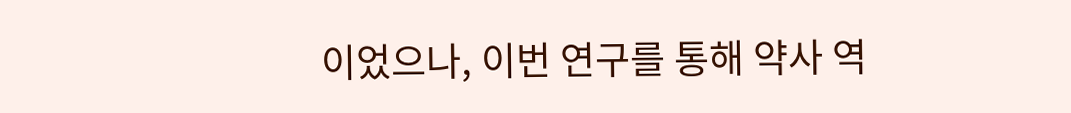이었으나, 이번 연구를 통해 약사 역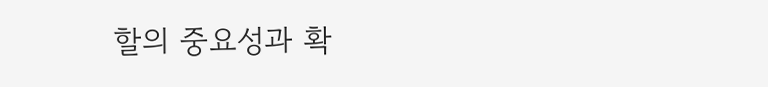할의 중요성과 확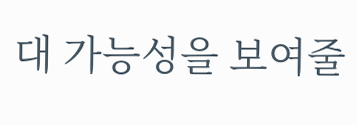대 가능성을 보여줄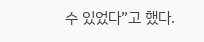수 있었다”고 했다.